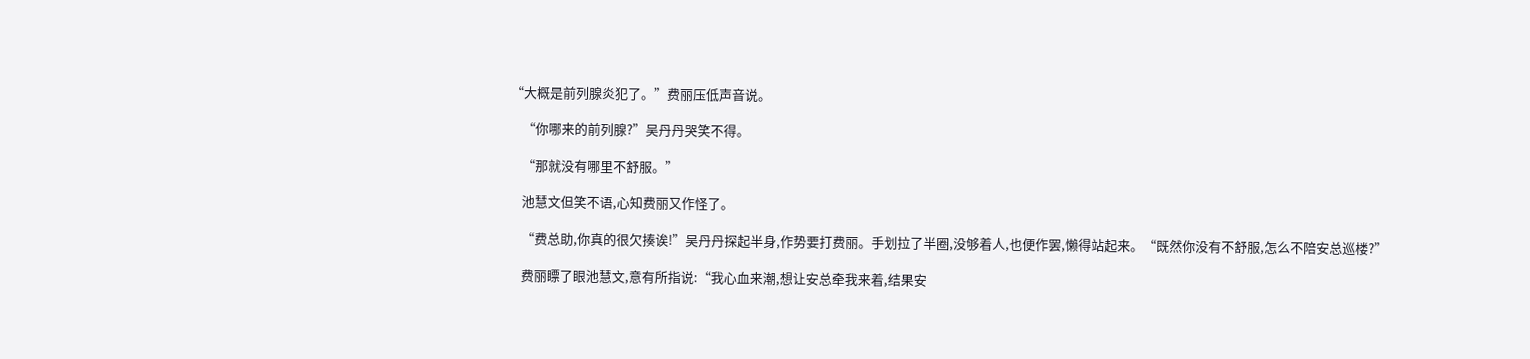“大概是前列腺炎犯了。”费丽压低声音说。

    “你哪来的前列腺?”吴丹丹哭笑不得。

    “那就没有哪里不舒服。”

    池慧文但笑不语,心知费丽又作怪了。

    “费总助,你真的很欠揍诶!”吴丹丹探起半身,作势要打费丽。手划拉了半圈,没够着人,也便作罢,懒得站起来。“既然你没有不舒服,怎么不陪安总巡楼?”

    费丽瞟了眼池慧文,意有所指说:“我心血来潮,想让安总牵我来着,结果安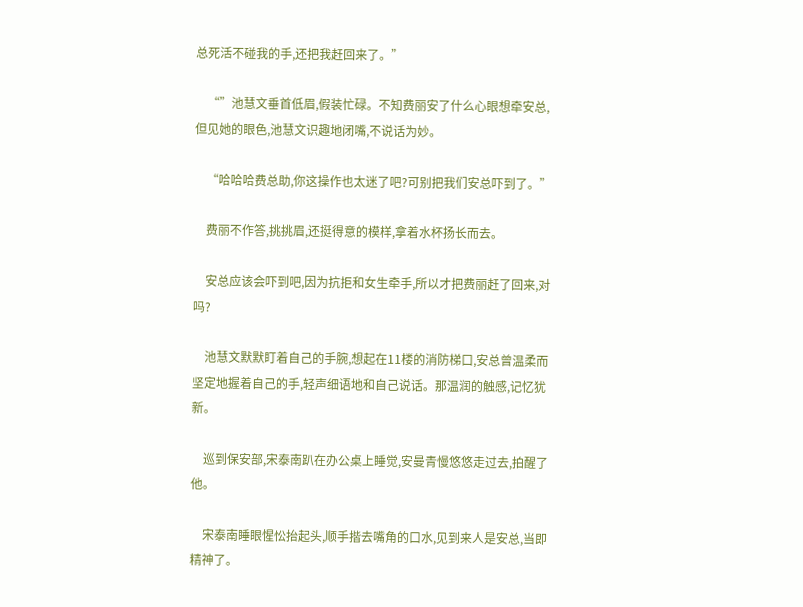总死活不碰我的手,还把我赶回来了。”

    “”池慧文垂首低眉,假装忙碌。不知费丽安了什么心眼想牵安总,但见她的眼色,池慧文识趣地闭嘴,不说话为妙。

    “哈哈哈费总助,你这操作也太迷了吧?可别把我们安总吓到了。”

    费丽不作答,挑挑眉,还挺得意的模样,拿着水杯扬长而去。

    安总应该会吓到吧,因为抗拒和女生牵手,所以才把费丽赶了回来,对吗?

    池慧文默默盯着自己的手腕,想起在11楼的消防梯口,安总曾温柔而坚定地握着自己的手,轻声细语地和自己说话。那温润的触感,记忆犹新。

    巡到保安部,宋泰南趴在办公桌上睡觉,安曼青慢悠悠走过去,拍醒了他。

    宋泰南睡眼惺忪抬起头,顺手揩去嘴角的口水,见到来人是安总,当即精神了。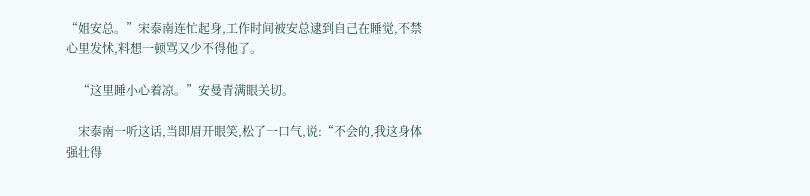“姐安总。”宋泰南连忙起身,工作时间被安总逮到自己在睡觉,不禁心里发怵,料想一顿骂又少不得他了。

    “这里睡小心着凉。”安曼青满眼关切。

    宋泰南一听这话,当即眉开眼笑,松了一口气,说:“不会的,我这身体强壮得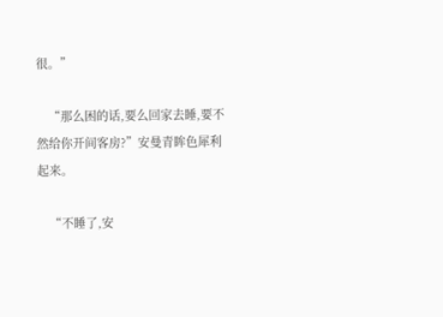很。”

    “那么困的话,要么回家去睡,要不然给你开间客房?”安曼青眸色犀利起来。

    “不睡了,安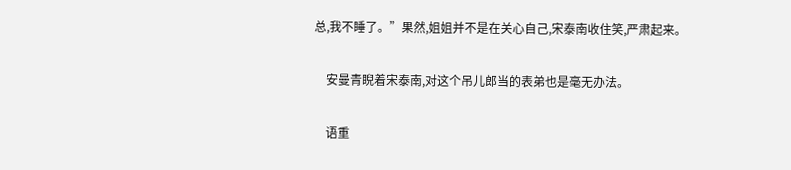总,我不睡了。”果然,姐姐并不是在关心自己,宋泰南收住笑,严肃起来。

    安曼青睨着宋泰南,对这个吊儿郎当的表弟也是毫无办法。

    语重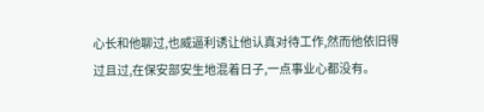心长和他聊过,也威逼利诱让他认真对待工作,然而他依旧得过且过,在保安部安生地混着日子,一点事业心都没有。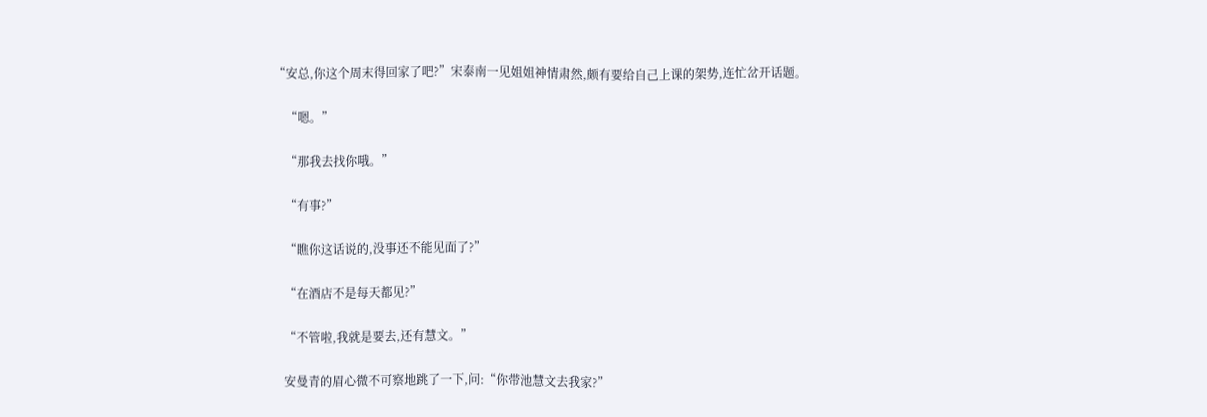“安总,你这个周末得回家了吧?”宋泰南一见姐姐神情肃然,颇有要给自己上课的架势,连忙岔开话题。

    “嗯。”

    “那我去找你哦。”

    “有事?”

    “瞧你这话说的,没事还不能见面了?”

    “在酒店不是每天都见?”

    “不管啦,我就是要去,还有慧文。”

    安曼青的眉心微不可察地跳了一下,问:“你带池慧文去我家?”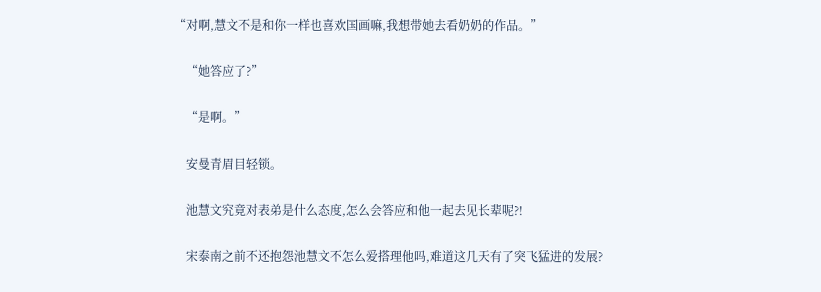“对啊,慧文不是和你一样也喜欢国画嘛,我想带她去看奶奶的作品。”

    “她答应了?”

    “是啊。”

    安曼青眉目轻锁。

    池慧文究竟对表弟是什么态度,怎么会答应和他一起去见长辈呢?!

    宋泰南之前不还抱怨池慧文不怎么爱搭理他吗,难道这几天有了突飞猛进的发展?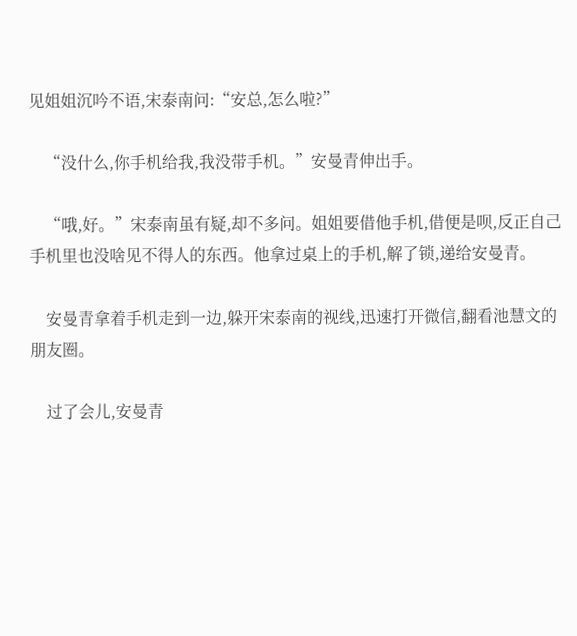见姐姐沉吟不语,宋泰南问:“安总,怎么啦?”

    “没什么,你手机给我,我没带手机。”安曼青伸出手。

    “哦,好。”宋泰南虽有疑,却不多问。姐姐要借他手机,借便是呗,反正自己手机里也没啥见不得人的东西。他拿过桌上的手机,解了锁,递给安曼青。

    安曼青拿着手机走到一边,躲开宋泰南的视线,迅速打开微信,翻看池慧文的朋友圈。

    过了会儿,安曼青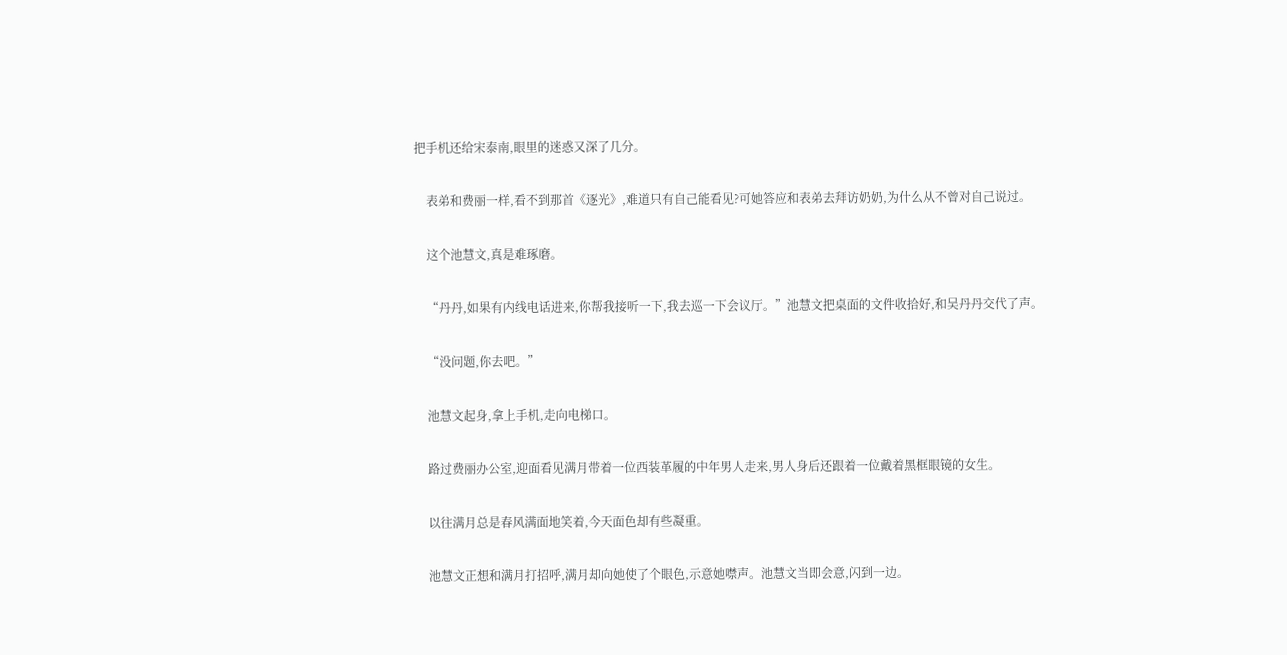把手机还给宋泰南,眼里的迷惑又深了几分。

    表弟和费丽一样,看不到那首《逐光》,难道只有自己能看见?可她答应和表弟去拜访奶奶,为什么从不曾对自己说过。

    这个池慧文,真是难琢磨。

    “丹丹,如果有内线电话进来,你帮我接听一下,我去巡一下会议厅。”池慧文把桌面的文件收拾好,和吴丹丹交代了声。

    “没问题,你去吧。”

    池慧文起身,拿上手机,走向电梯口。

    路过费丽办公室,迎面看见满月带着一位西装革履的中年男人走来,男人身后还跟着一位戴着黑框眼镜的女生。

    以往满月总是春风满面地笑着,今天面色却有些凝重。

    池慧文正想和满月打招呼,满月却向她使了个眼色,示意她噤声。池慧文当即会意,闪到一边。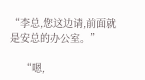“李总,您这边请,前面就是安总的办公室。”

    “嗯,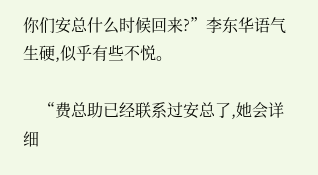你们安总什么时候回来?”李东华语气生硬,似乎有些不悦。

    “费总助已经联系过安总了,她会详细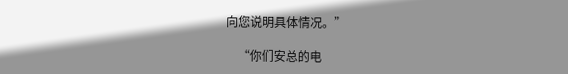向您说明具体情况。”

    “你们安总的电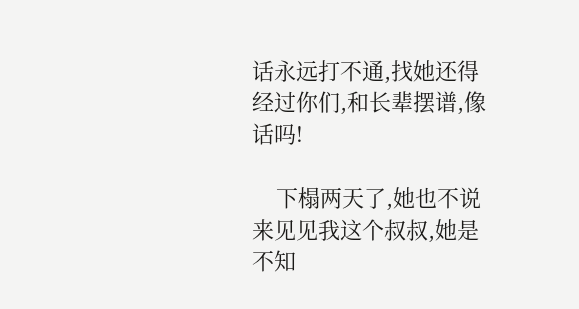话永远打不通,找她还得经过你们,和长辈摆谱,像话吗!

    下榻两天了,她也不说来见见我这个叔叔,她是不知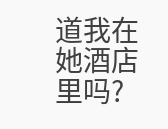道我在她酒店里吗?